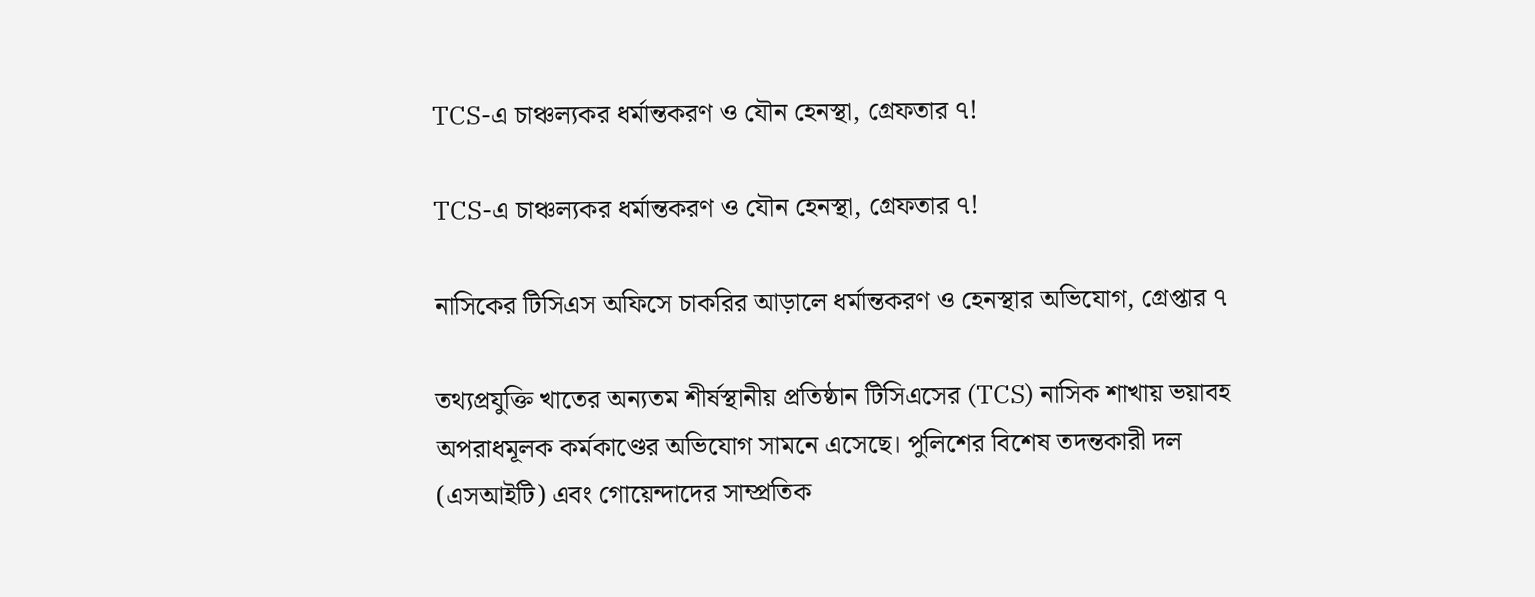TCS-এ চাঞ্চল্যকর ধর্মান্তকরণ ও যৌন হেনস্থা, গ্রেফতার ৭!

TCS-এ চাঞ্চল্যকর ধর্মান্তকরণ ও যৌন হেনস্থা, গ্রেফতার ৭!

নাসিকের টিসিএস অফিসে চাকরির আড়ালে ধর্মান্তকরণ ও হেনস্থার অভিযোগ, গ্রেপ্তার ৭

তথ্যপ্রযুক্তি খাতের অন্যতম শীর্ষস্থানীয় প্রতিষ্ঠান টিসিএসের (TCS) নাসিক শাখায় ভয়াবহ অপরাধমূলক কর্মকাণ্ডের অভিযোগ সামনে এসেছে। পুলিশের বিশেষ তদন্তকারী দল (এসআইটি) এবং গোয়েন্দাদের সাম্প্রতিক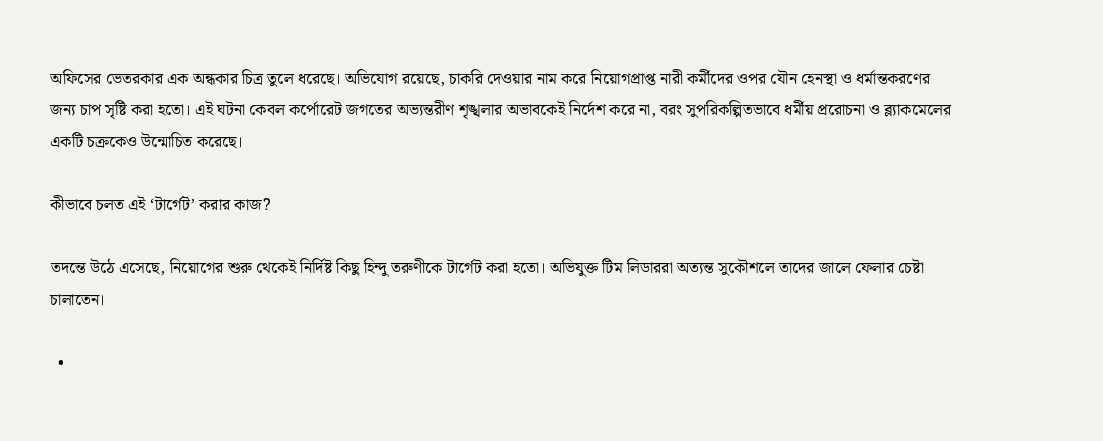অফিসের ভেতরকার এক অন্ধকার চিত্র তুলে ধরেছে। অভিযোগ রয়েছে, চাকরি দেওয়ার নাম করে নিয়োগপ্রাপ্ত নারী কর্মীদের ওপর যৌন হেনস্থা ও ধর্মান্তকরণের জন্য চাপ সৃষ্টি করা হতো। এই ঘটনা কেবল কর্পোরেট জগতের অভ্যন্তরীণ শৃঙ্খলার অভাবকেই নির্দেশ করে না, বরং সুপরিকল্পিতভাবে ধর্মীয় প্ররোচনা ও ব্ল্যাকমেলের একটি চক্রকেও উন্মোচিত করেছে।

কীভাবে চলত এই ‘টার্গেট’ করার কাজ?

তদন্তে উঠে এসেছে, নিয়োগের শুরু থেকেই নির্দিষ্ট কিছু হিন্দু তরুণীকে টার্গেট করা হতো। অভিযুক্ত টিম লিডাররা অত্যন্ত সুকৌশলে তাদের জালে ফেলার চেষ্টা চালাতেন।

  •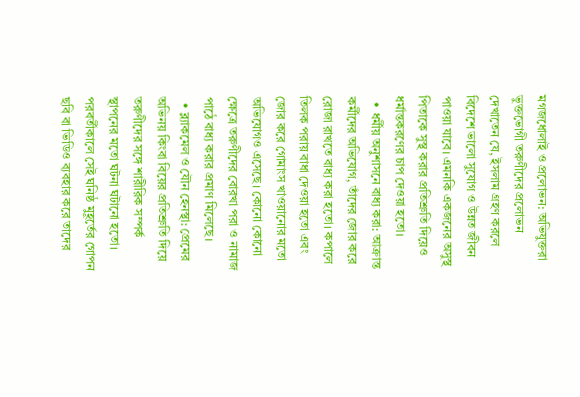মগজধোলাই ও প্রলোভন: অভিযুক্তরা ভুক্তভোগী তরুণীদের প্রলোভন দেখাতেন যে, ইসলাম গ্রহণ করলে বিদেশে ভালো সুযোগ ও উন্নত জীবন পাওয়া যাবে। এমনকি একজনের অসুস্থ পিতাকে সুস্থ করার প্রতিশ্রুতি দিয়েও ধর্মান্তকরণের চাপ দেওয়া হতো।
  • ধর্মীয় অনুশাসনে বাধ্য করা: আক্রান্ত কর্মীদের অভিযোগ, তাঁদের জোর করে রোজা রাখতে বাধ্য করা হতো। কপালে তিলক পরায় বাধা দেওয়া হতো এবং জোর করে গোমাংস খাওয়ানোর মতো অভিযোগও এসেছে। কোনো কোনো ক্ষেত্রে তরুণীদের বোরখা পরা ও নামাজ পাঠে বাধ্য করার প্রমাণ মিলেছে।
  • ব্ল্যাকমেল ও যৌন হেনস্থা: প্রেমের অভিনয় কিংবা বিয়ের প্রতিশ্রুতি দিয়ে তরুণীদের সঙ্গে শারীরিক সম্পর্ক স্থাপনের মতো ঘটনা ঘটানো হতো। পরবর্তীকালে সেই ঘনিষ্ঠ মুহূর্তের গোপন ছবি বা ভিডিও ব্যবহার করে তাদের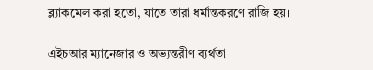ব্ল্যাকমেল করা হতো, যাতে তারা ধর্মান্তকরণে রাজি হয়।

এইচআর ম্যানেজার ও অভ্যন্তরীণ ব্যর্থতা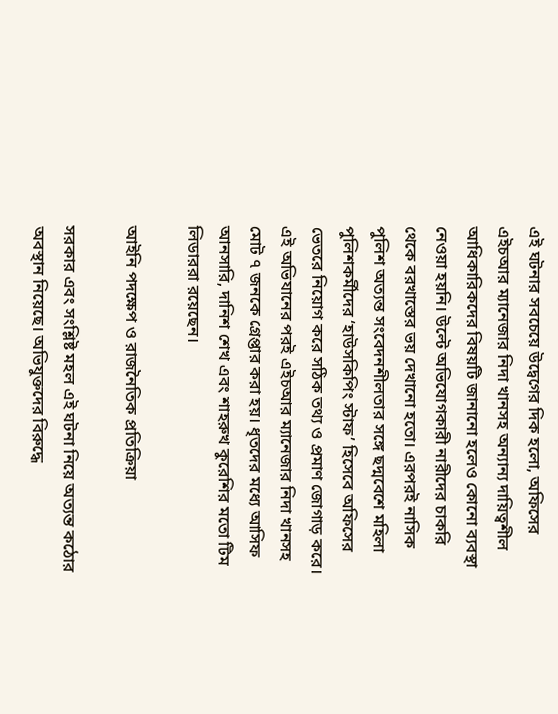এই ঘটনার সবচেয়ে উদ্বেগের দিক হলো, অফিসের এইচআর ম্যানেজার নিদা খানসহ অন্যান্য দায়িত্বশীল আধিকারিকদের বিষয়টি জানানো হলেও কোনো ব্যবস্থা নেওয়া হয়নি। উল্টে অভিযোগকারী নারীদের চাকরি থেকে বরখাস্তের ভয় দেখানো হতো। এরপরই নাসিক পুলিশ অত্যন্ত সংবেদনশীলতার সঙ্গে ছদ্মবেশে মহিলা পুলিশকর্মীদের ‘হাউসকিপিং স্টাফ’ হিসেবে অফিসের ভেতরে নিয়োগ করে সঠিক তথ্য ও প্রমাণ জোগাড় করে। এই অভিযানের পরই এইচআর ম্যানেজার নিদা খানসহ মোট ৭ জনকে গ্রেপ্তার করা হয়। ধৃতদের মধ্যে আসিফ আনসারি, দানিশ শেখ এবং শাহরুখ কুরেশির মতো টিম লিডাররা রয়েছেন।

আইনি পদক্ষেপ ও রাজনৈতিক প্রতিক্রিয়া

সরকার এবং সংশ্লিষ্ট মহল এই ঘটনা নিয়ে অত্যন্ত কঠোর অবস্থান নিয়েছে। অভিযুক্তদের বিরুদ্ধে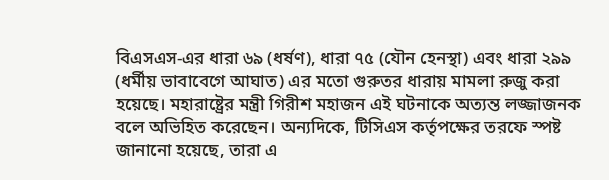বিএসএস-এর ধারা ৬৯ (ধর্ষণ), ধারা ৭৫ (যৌন হেনস্থা) এবং ধারা ২৯৯ (ধর্মীয় ভাবাবেগে আঘাত) এর মতো গুরুতর ধারায় মামলা রুজু করা হয়েছে। মহারাষ্ট্রের মন্ত্রী গিরীশ মহাজন এই ঘটনাকে অত্যন্ত লজ্জাজনক বলে অভিহিত করেছেন। অন্যদিকে, টিসিএস কর্তৃপক্ষের তরফে স্পষ্ট জানানো হয়েছে, তারা এ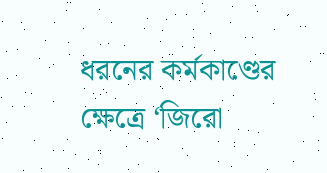ধরনের কর্মকাণ্ডের ক্ষেত্রে ‘জিরো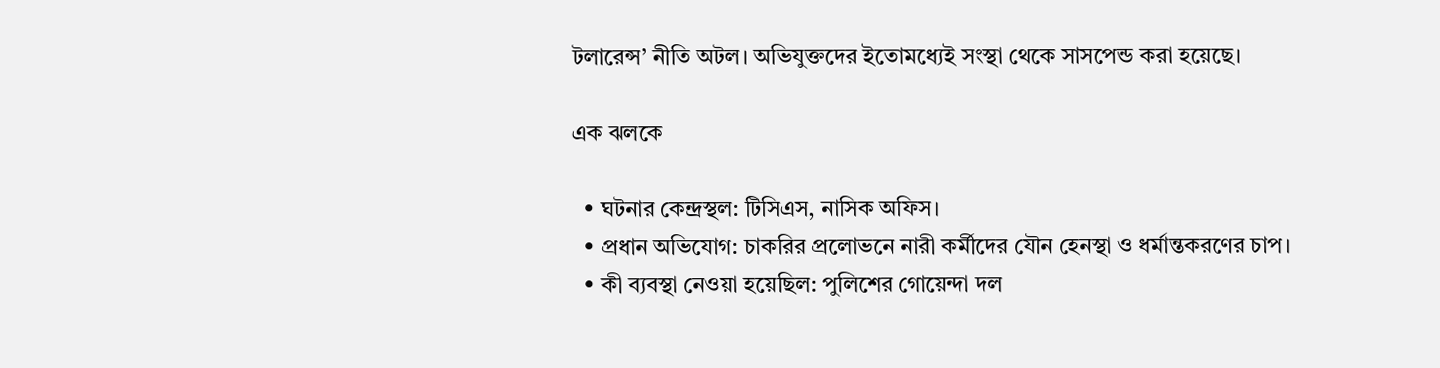টলারেন্স’ নীতি অটল। অভিযুক্তদের ইতোমধ্যেই সংস্থা থেকে সাসপেন্ড করা হয়েছে।

এক ঝলকে

  • ঘটনার কেন্দ্রস্থল: টিসিএস, নাসিক অফিস।
  • প্রধান অভিযোগ: চাকরির প্রলোভনে নারী কর্মীদের যৌন হেনস্থা ও ধর্মান্তকরণের চাপ।
  • কী ব্যবস্থা নেওয়া হয়েছিল: পুলিশের গোয়েন্দা দল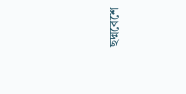ছদ্মবেশে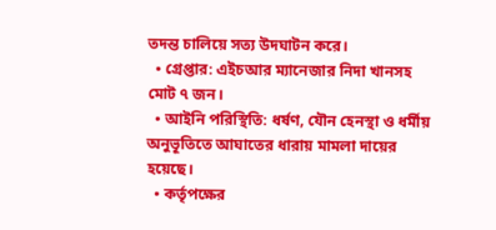তদন্ত চালিয়ে সত্য উদঘাটন করে।
  • গ্রেপ্তার: এইচআর ম্যানেজার নিদা খানসহ মোট ৭ জন।
  • আইনি পরিস্থিতি: ধর্ষণ, যৌন হেনস্থা ও ধর্মীয় অনুভূতিতে আঘাতের ধারায় মামলা দায়ের হয়েছে।
  • কর্তৃপক্ষের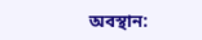অবস্থান: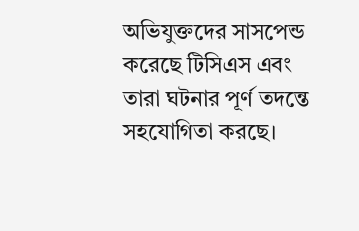অভিযুক্তদের সাসপেন্ড করেছে টিসিএস এবং তারা ঘটনার পূর্ণ তদন্তে সহযোগিতা করছে।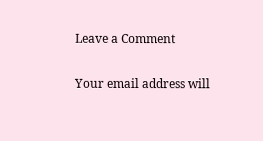Leave a Comment

Your email address will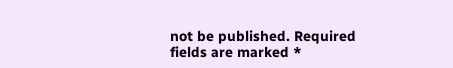not be published. Required fields are marked *